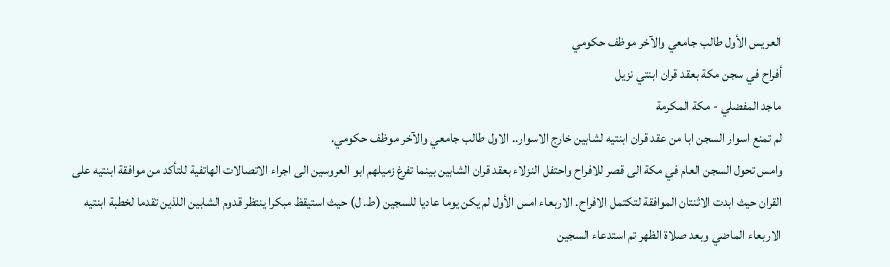العريس الأول طالب جامعي والآخر موظف حكومي
أفراح في سجن مكة بعقد قران ابنتي نزيل
ماجد المفضلي - مكة المكرمة
لم تمنع اسوار السجن ابا من عقد قران ابنتيه لشابين خارج الاسوار.. الاول طالب جامعي والآخر موظف حكومي.
وامس تحول السجن العام في مكة الى قصر للافراح واحتفل النزلاء بعقد قران الشابين بينما تفرغ زميلهم ابو العروسين الى اجراء الاتصالات الهاتفية للتأكد من موافقة ابنتيه على القران حيث ابدت الاثنتان الموافقة لتكتمل الافراح. الاربعاء امس الأول لم يكن يوما عاديا للسجين (ط. ل) حيث استيقظ مبكرا ينتظر قدوم الشابين اللذين تقدما لخطبة ابنتيه الاربعاء الماضي وبعد صلاة الظهر تم استدعاء السجين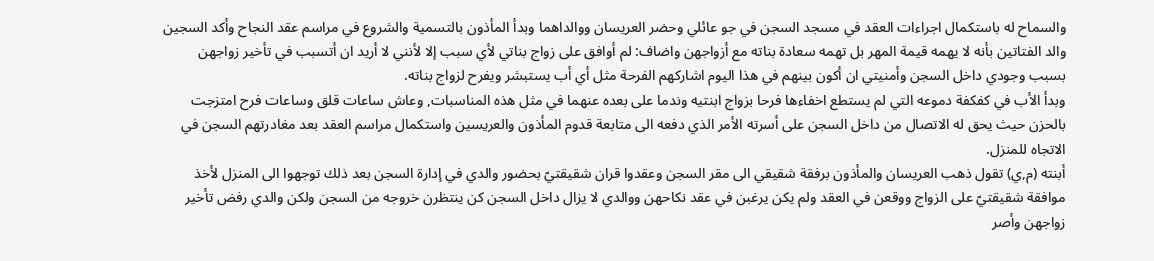والسماح له باستكمال اجراءات العقد في مسجد السجن في جو عائلي وحضر العريسان ووالداهما وبدأ المأذون بالتسمية والشروع في مراسم عقد النجاح وأكد السجين والد الفتاتين بأنه لا يهمه قيمة المهر بل تهمه سعادة بناته مع أزواجهن واضاف: لم أوافق على زواج بناتي لأي سبب إلا لأنني لا أريد ان أتسبب في تأخير زواجهن بسبب وجودي داخل السجن وأمنيتي ان أكون بينهم في هذا اليوم اشاركهم الفرحة مثل أي أب يستبشر ويفرح لزواج بناته.
وبدأ الأب في كفكفة دموعه التي لم يستطع اخفاءها فرحا بزواج ابنتيه وندما على بعده عنهما في مثل هذه المناسبات, وعاش ساعات قلق وساعات فرح امتزجت بالحزن حيث يحق له الاتصال من داخل السجن على أسرته الأمر الذي دفعه الى متابعة قدوم المأذون والعريسين واستكمال مراسم العقد بعد مغادرتهم السجن في الاتجاه للمنزل.
أبنته (م,ي) تقول ذهب العريسان والمأذون برفقة شقيقي الى مقر السجن وعقدوا قران شقيقتيّ بحضور والدي في إدارة السجن بعد ذلك توجهوا الى المنزل لأخذ موافقة شقيقتيّ على الزواج ووقعن في العقد ولم يكن يرغبن في عقد نكاحهن ووالدي لا يزال داخل السجن كن ينتظرن خروجه من السجن ولكن والدي رفض تأخير زواجهن وأصر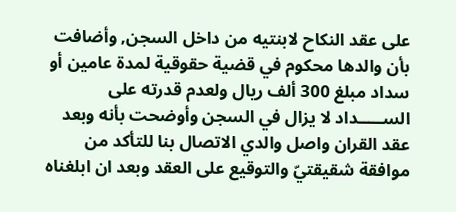على عقد النكاح لابنتيه من داخل السجن, وأضافت بأن والدها محكوم في قضية حقوقية لمدة عامين أو سداد مبلغ 300 ألف ريال ولعدم قدرته على الســـــداد لا يزال في السجن وأوضحت بأنه وبعد عقد القران واصل والدي الاتصال بنا للتأكد من موافقة شقيقتيّ والتوقيع على العقد وبعد ان ابلغناه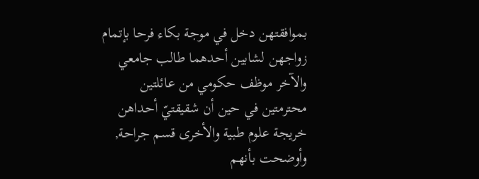بموافقتهن دخل في موجة بكاء فرحا بإتمام زواجهن لشابين أحدهما طالب جامعي والآخر موظف حكومي من عائلتين محترمتين في حين أن شقيقتيّ أحداهن خريجة علوم طبية والأخرى قسم جراحة, وأوضحت بأنهم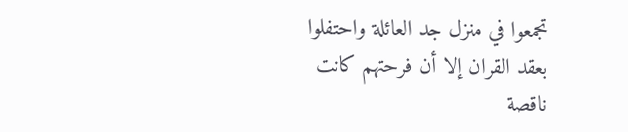تجمعوا في منزل جد العائلة واحتفلوا بعقد القران إلا أن فرحتهم كانت ناقصة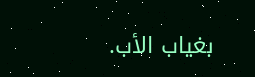بغياب الأب.